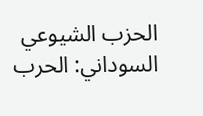الحزب الشيوعي السوداني: الحرب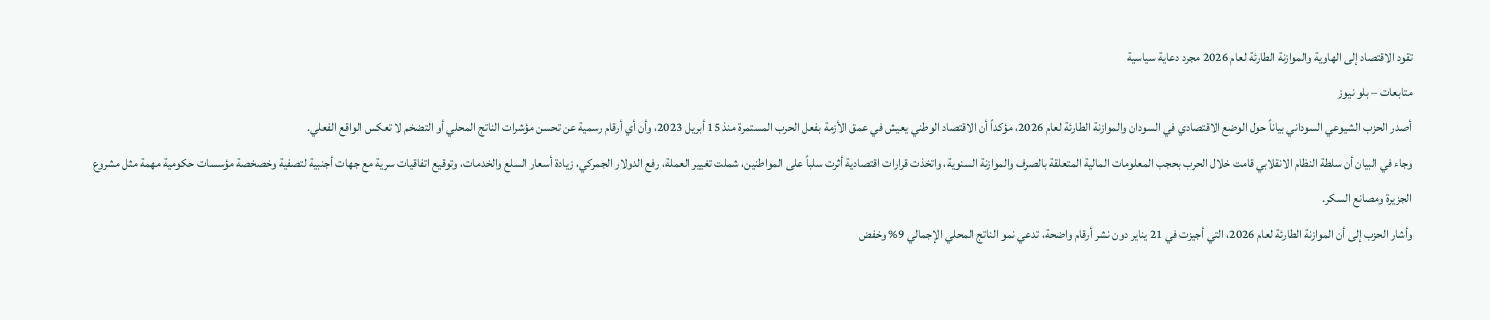تقود الاقتصاد إلى الهاوية والموازنة الطارئة لعام 2026 مجرد دعاية سياسية
متابعات – بلو نيوز
أصدر الحزب الشيوعي السوداني بياناً حول الوضع الاقتصادي في السودان والموازنة الطارئة لعام 2026، مؤكداً أن الاقتصاد الوطني يعيش في عمق الأزمة بفعل الحرب المستمرة منذ 15 أبريل 2023، وأن أي أرقام رسمية عن تحسن مؤشرات الناتج المحلي أو التضخم لا تعكس الواقع الفعلي.
وجاء في البيان أن سلطة النظام الانقلابي قامت خلال الحرب بحجب المعلومات المالية المتعلقة بالصرف والموازنة السنوية، واتخذت قرارات اقتصادية أثرت سلباً على المواطنين، شملت تغيير العملة، رفع الدولار الجمركي، زيادة أسعار السلع والخدمات، وتوقيع اتفاقيات سرية مع جهات أجنبية لتصفية وخصخصة مؤسسات حكومية مهمة مثل مشروع الجزيرة ومصانع السكر.
وأشار الحزب إلى أن الموازنة الطارئة لعام 2026، التي أجيزت في 21 يناير دون نشر أرقام واضحة، تدعي نمو الناتج المحلي الإجمالي 9% وخفض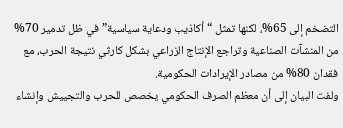التضخم إلى 65%، لكنها تمثل “أكاذيب ودعاية سياسية” في ظل تدمير 70% من المنشآت الصناعية وتراجع الإنتاج الزراعي بشكل كارثي نتيجة الحرب، مع فقدان 80% من مصادر الإيرادات الحكومية.
ولفت البيان إلى أن معظم الصرف الحكومي يخصص للحرب والتجييش وإنشاء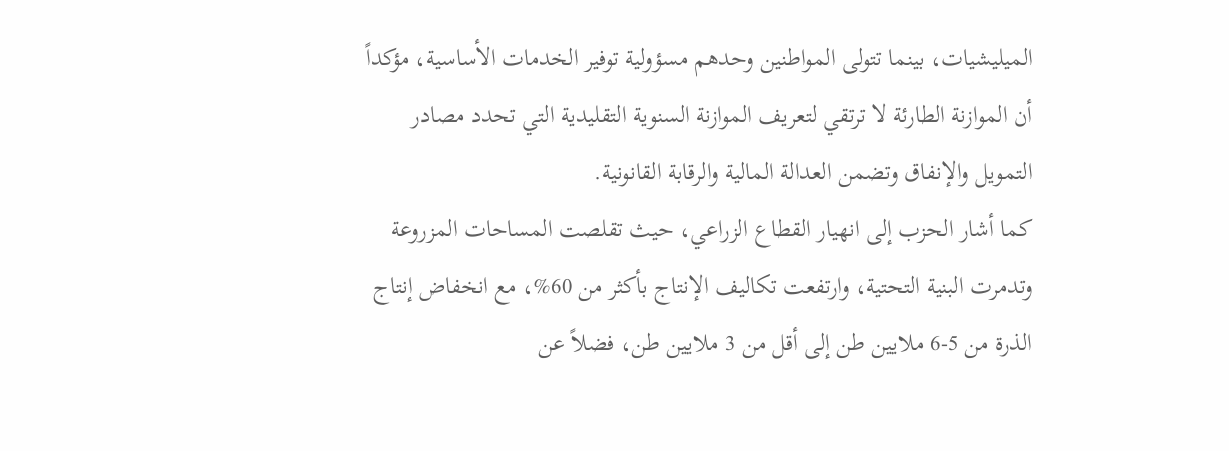الميليشيات، بينما تتولى المواطنين وحدهم مسؤولية توفير الخدمات الأساسية، مؤكداً أن الموازنة الطارئة لا ترتقي لتعريف الموازنة السنوية التقليدية التي تحدد مصادر التمويل والإنفاق وتضمن العدالة المالية والرقابة القانونية.
كما أشار الحزب إلى انهيار القطاع الزراعي، حيث تقلصت المساحات المزروعة وتدمرت البنية التحتية، وارتفعت تكاليف الإنتاج بأكثر من 60%، مع انخفاض إنتاج الذرة من 5-6 ملايين طن إلى أقل من 3 ملايين طن، فضلاً عن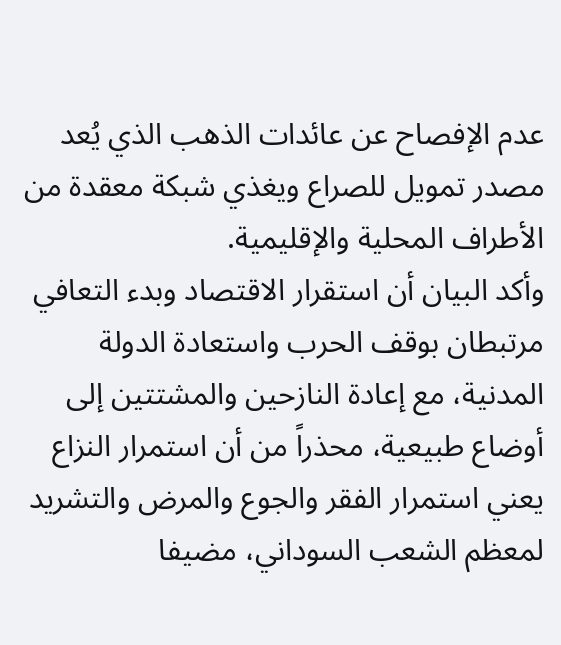عدم الإفصاح عن عائدات الذهب الذي يُعد مصدر تمويل للصراع ويغذي شبكة معقدة من الأطراف المحلية والإقليمية.
وأكد البيان أن استقرار الاقتصاد وبدء التعافي مرتبطان بوقف الحرب واستعادة الدولة المدنية، مع إعادة النازحين والمشتتين إلى أوضاع طبيعية، محذراً من أن استمرار النزاع يعني استمرار الفقر والجوع والمرض والتشريد لمعظم الشعب السوداني، مضيفا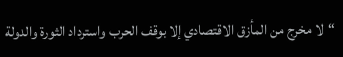“لا مخرج من المأزق الاقتصادي إلا بوقف الحرب واسترداد الثورة والدولة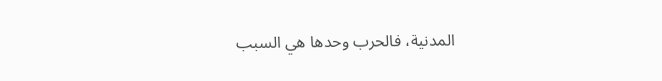المدنية، فالحرب وحدها هي السبب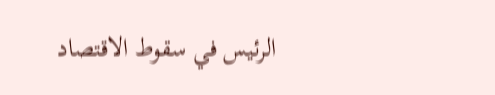الرئيس في سقوط الاقتصاد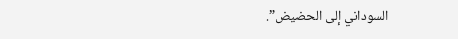السوداني إلى الحضيض”.